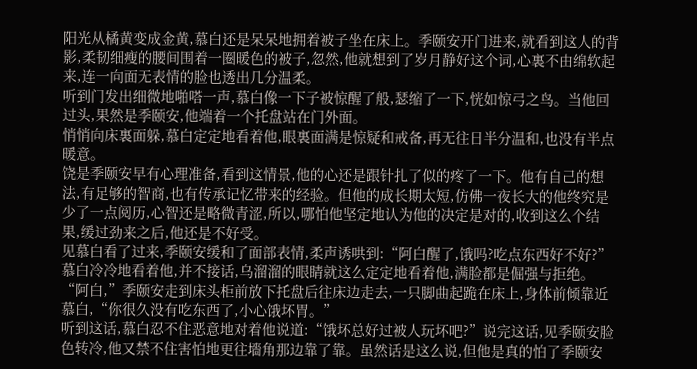阳光从橘黄变成金黄,慕白还是呆呆地拥着被子坐在床上。季颐安开门进来,就看到这人的背影,柔韧细瘦的腰间围着一圈暖色的被子,忽然,他就想到了岁月静好这个词,心裏不由绵软起来,连一向面无表情的脸也透出几分温柔。
听到门发出细微地啪嗒一声,慕白像一下子被惊醒了般,瑟缩了一下,恍如惊弓之鸟。当他回过头,果然是季颐安,他端着一个托盘站在门外面。
悄悄向床裏面躲,慕白定定地看着他,眼裏面满是惊疑和戒备,再无往日半分温和,也没有半点暖意。
饶是季颐安早有心理准备,看到这情景,他的心还是跟针扎了似的疼了一下。他有自己的想法,有足够的智商,也有传承记忆带来的经验。但他的成长期太短,仿佛一夜长大的他终究是少了一点阅历,心智还是略微青涩,所以,哪怕他坚定地认为他的决定是对的,收到这么个结果,缓过劲来之后,他还是不好受。
见慕白看了过来,季颐安缓和了面部表情,柔声诱哄到:“阿白醒了,饿吗?吃点东西好不好?”
慕白冷冷地看着他,并不接话,乌溜溜的眼睛就这么定定地看着他,满脸都是倔强与拒绝。
“阿白,”季颐安走到床头柜前放下托盘后往床边走去,一只脚曲起跪在床上,身体前倾靠近慕白,“你很久没有吃东西了,小心饿坏胃。”
听到这话,慕白忍不住恶意地对着他说道:“饿坏总好过被人玩坏吧?”说完这话,见季颐安脸色转冷,他又禁不住害怕地更往墻角那边靠了靠。虽然话是这么说,但他是真的怕了季颐安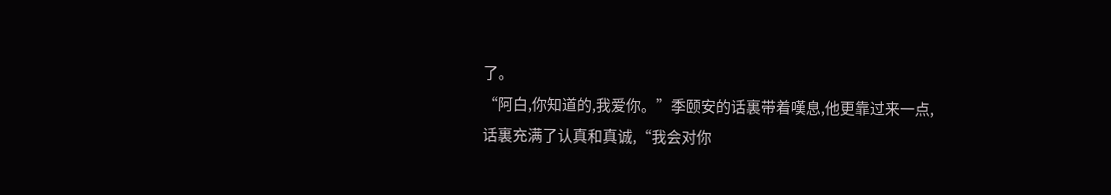了。
“阿白,你知道的,我爱你。”季颐安的话裏带着嘆息,他更靠过来一点,话裏充满了认真和真诚,“我会对你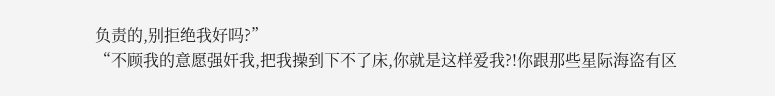负责的,别拒绝我好吗?”
“不顾我的意愿强奸我,把我操到下不了床,你就是这样爱我?!你跟那些星际海盗有区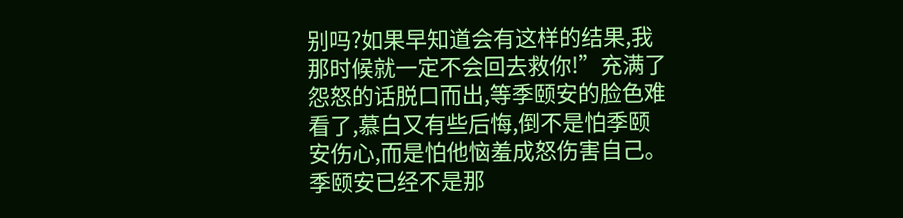别吗?如果早知道会有这样的结果,我那时候就一定不会回去救你!”充满了怨怒的话脱口而出,等季颐安的脸色难看了,慕白又有些后悔,倒不是怕季颐安伤心,而是怕他恼羞成怒伤害自己。
季颐安已经不是那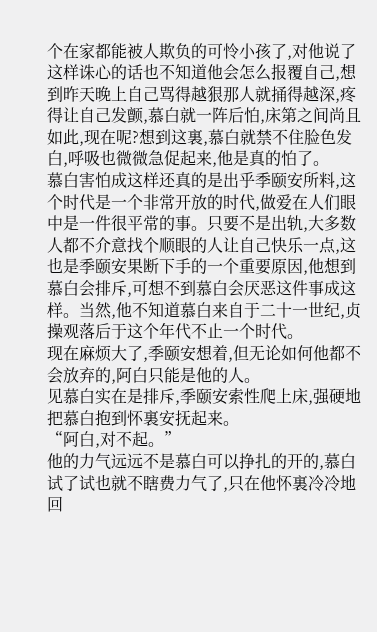个在家都能被人欺负的可怜小孩了,对他说了这样诛心的话也不知道他会怎么报覆自己,想到昨天晚上自己骂得越狠那人就捅得越深,疼得让自己发颤,慕白就一阵后怕,床第之间尚且如此,现在呢?想到这裏,慕白就禁不住脸色发白,呼吸也微微急促起来,他是真的怕了。
慕白害怕成这样还真的是出乎季颐安所料,这个时代是一个非常开放的时代,做爱在人们眼中是一件很平常的事。只要不是出轨,大多数人都不介意找个顺眼的人让自己快乐一点,这也是季颐安果断下手的一个重要原因,他想到慕白会排斥,可想不到慕白会厌恶这件事成这样。当然,他不知道慕白来自于二十一世纪,贞操观落后于这个年代不止一个时代。
现在麻烦大了,季颐安想着,但无论如何他都不会放弃的,阿白只能是他的人。
见慕白实在是排斥,季颐安索性爬上床,强硬地把慕白抱到怀裏安抚起来。
“阿白,对不起。”
他的力气远远不是慕白可以挣扎的开的,慕白试了试也就不瞎费力气了,只在他怀裏冷冷地回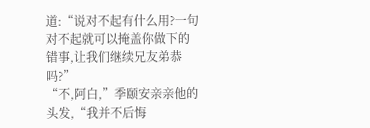道:“说对不起有什么用?一句对不起就可以掩盖你做下的错事,让我们继续兄友弟恭吗?”
“不,阿白,”季颐安亲亲他的头发,“我并不后悔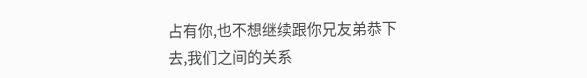占有你,也不想继续跟你兄友弟恭下去,我们之间的关系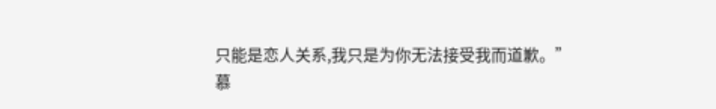只能是恋人关系,我只是为你无法接受我而道歉。”
慕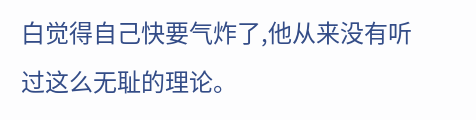白觉得自己快要气炸了,他从来没有听过这么无耻的理论。